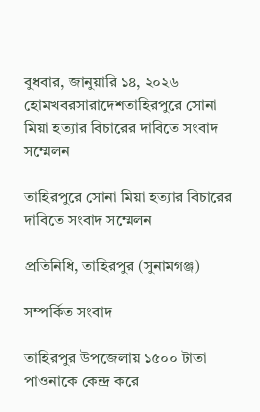বুধবার, জানুয়ারি ১৪, ২০২৬
হোমখবরসারাদেশতাহিরপুরে সোনা মিয়া হত্যার বিচারের দাবিতে সংবাদ সম্মেলন

তাহিরপুরে সোনা মিয়া হত্যার বিচারের দাবিতে সংবাদ সম্মেলন

প্রতিনিধি, তাহিরপুর (সুনামগঞ্জ)

সম্পর্কিত সংবাদ

তাহিরপুর উপজেলায় ১৫০০ টাতা পাওনাকে কেন্দ্র করে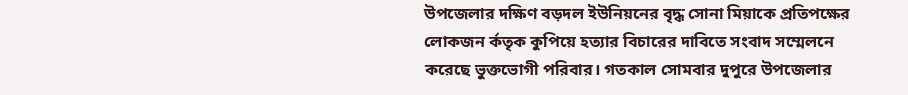উপজেলার দক্ষিণ বড়দল ইউনিয়নের বৃদ্ধ সোনা মিয়াকে প্রতিপক্ষের লোকজন র্কতৃক কুপিয়ে হত্যার বিচারের দাবিতে সংবাদ সম্মেলনে করেছে ভুক্তভোগী পরিবার। গতকাল সোমবার দুপুরে উপজেলার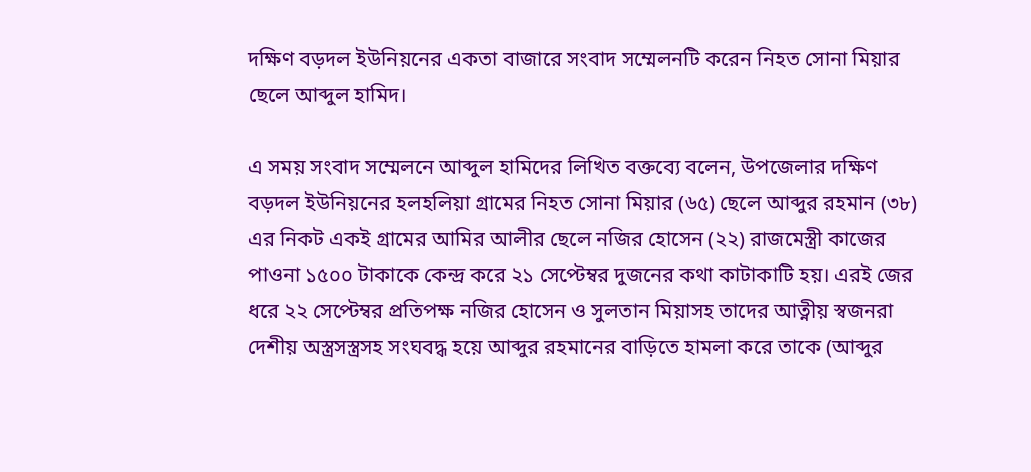দক্ষিণ বড়দল ইউনিয়নের একতা বাজারে সংবাদ সম্মেলনটি করেন নিহত সোনা মিয়ার ছেলে আব্দুল হামিদ।

এ সময় সংবাদ সম্মেলনে আব্দুল হামিদের লিখিত বক্তব্যে বলেন, উপজেলার দক্ষিণ বড়দল ইউনিয়নের হলহলিয়া গ্রামের নিহত সোনা মিয়ার (৬৫) ছেলে আব্দুর রহমান (৩৮) এর নিকট একই গ্রামের আমির আলীর ছেলে নজির হোসেন (২২) রাজমেস্ত্রী কাজের পাওনা ১৫০০ টাকাকে কেন্দ্র করে ২১ সেপ্টেম্বর দুজনের কথা কাটাকাটি হয়। এরই জের ধরে ২২ সেপ্টেম্বর প্রতিপক্ষ নজির হোসেন ও সুলতান মিয়াসহ তাদের আত্নীয় স্বজনরা দেশীয় অস্ত্রসস্ত্রসহ সংঘবদ্ধ হয়ে আব্দুর রহমানের বাড়িতে হামলা করে তাকে (আব্দুর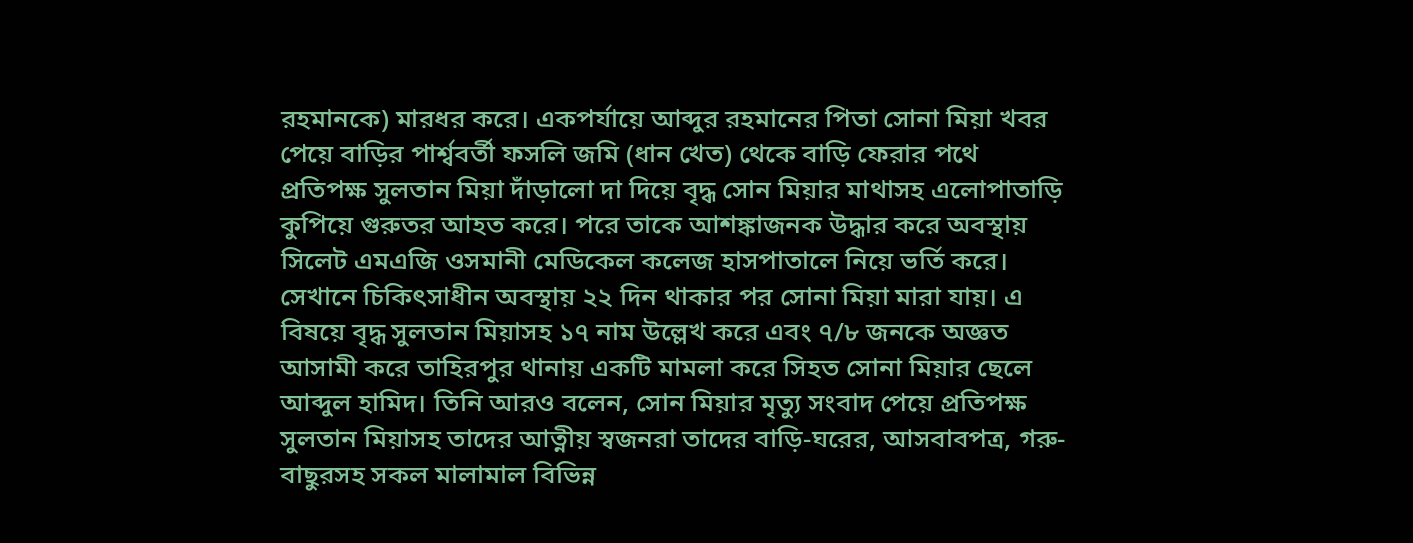রহমানকে) মারধর করে। একপর্যায়ে আব্দুর রহমানের পিতা সোনা মিয়া খবর পেয়ে বাড়ির পার্শ্ববর্তী ফসলি জমি (ধান খেত) থেকে বাড়ি ফেরার পথে প্রতিপক্ষ সুলতান মিয়া দাঁড়ালো দা দিয়ে বৃদ্ধ সোন মিয়ার মাথাসহ এলোপাতাড়ি কুপিয়ে গুরুতর আহত করে। পরে তাকে আশঙ্কাজনক উদ্ধার করে অবস্থায় সিলেট এমএজি ওসমানী মেডিকেল কলেজ হাসপাতালে নিয়ে ভর্তি করে। সেখানে চিকিৎসাধীন অবস্থায় ২২ দিন থাকার পর সোনা মিয়া মারা যায়। এ বিষয়ে বৃদ্ধ সুলতান মিয়াসহ ১৭ নাম উল্লেখ করে এবং ৭/৮ জনকে অজ্ঞত আসামী করে তাহিরপুর থানায় একটি মামলা করে সিহত সোনা মিয়ার ছেলে আব্দুল হামিদ। তিনি আরও বলেন, সোন মিয়ার মৃত্যু সংবাদ পেয়ে প্রতিপক্ষ সুলতান মিয়াসহ তাদের আত্নীয় স্বজনরা তাদের বাড়ি-ঘরের, আসবাবপত্র, গরু-বাছুরসহ সকল মালামাল বিভিন্ন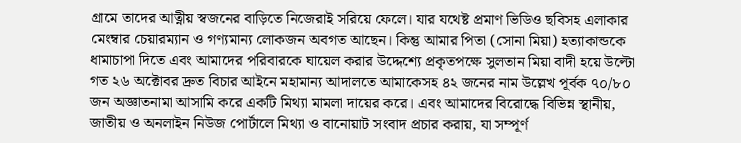গ্রামে তাদের আত্নীয় স্বজনের বাড়িতে নিজেরাই সরিয়ে ফেলে। যার যথেষ্ট প্রমাণ ভিডিও ছবিসহ এলাকার মেংম্বার চেয়ারম্যান ও গণ্যমান্য লোকজন অবগত আছেন। কিন্তু আমার পিতা (সোনা মিয়া) হত্যাকান্ডকে ধামাচাপা দিতে এবং আমাদের পরিবারকে ঘায়েল করার উদ্দেশ্যে প্রকৃতপক্ষে সুলতান মিয়া বাদী হয়ে উল্টো গত ২৬ অক্টোবর দ্রুত বিচার আইনে মহামান্য আদালতে আমাকেসহ ৪২ জনের নাম উল্লেখ পূর্বক ৭০/৮০ জন অজ্ঞাতনামা আসামি করে একটি মিথ্যা মামলা দায়ের করে। এবং আমাদের বিরোদ্ধে বিভিন্ন স্থানীয়, জাতীয় ও অনলাইন নিউজ পোর্টালে মিথ্যা ও বানোয়াট সংবাদ প্রচার করায়, যা সম্পূর্ণ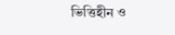ভিত্তিহীন ও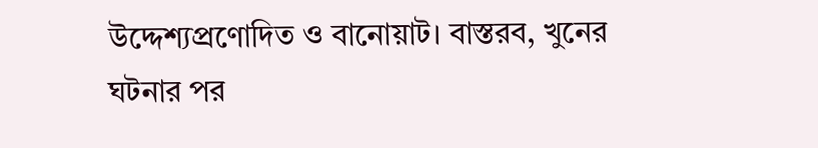উদ্দেশ্যপ্রণোদিত ও বানোয়াট। বাস্তরব, খুনের ঘটনার পর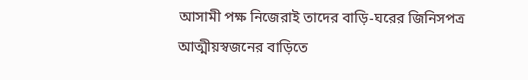আসামী পক্ষ নিজেরাই তাদের বাড়ি-ঘরের জিনিসপত্র আত্মীয়স্বজনের বাড়িতে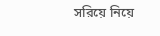সরিয়ে নিয়ে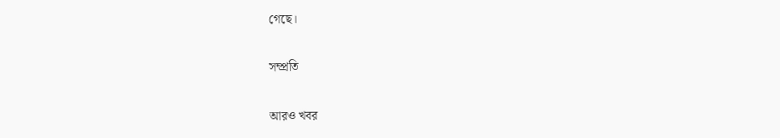গেছে।

সম্প্রতি

আরও খবর